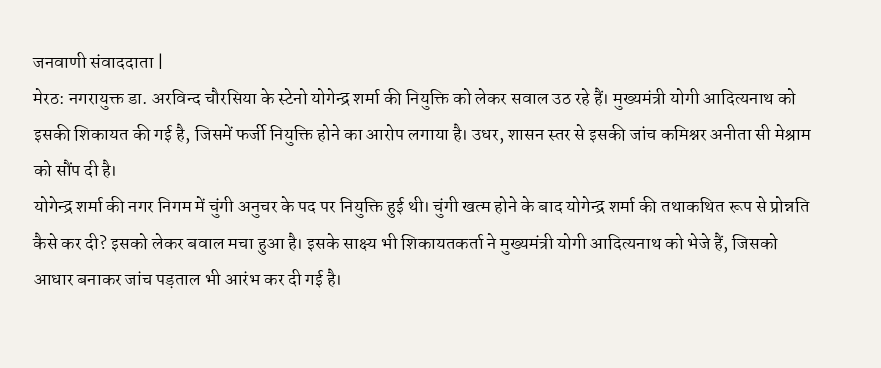जनवाणी संवाददाता |
मेरठ: नगरायुक्त डा. अरविन्द चौरसिया के स्टेनो योगेन्द्र शर्मा की नियुक्ति को लेकर सवाल उठ रहे हैं। मुख्यमंत्री योगी आदित्यनाथ को इसकी शिकायत की गई है, जिसमें फर्जी नियुक्ति होने का आरोप लगाया है। उधर, शासन स्तर से इसकी जांच कमिश्नर अनीता सी मेश्राम को सौंप दी है।
योगेन्द्र शर्मा की नगर निगम में चुंगी अनुचर के पद पर नियुक्ति हुई थी। चुंगी खत्म होने के बाद योगेन्द्र शर्मा की तथाकथित रूप से प्रोन्नति कैसे कर दी? इसको लेकर बवाल मचा हुआ है। इसके साक्ष्य भी शिकायतकर्ता ने मुख्यमंत्री योगी आदित्यनाथ को भेजे हैं, जिसको आधार बनाकर जांच पड़ताल भी आरंभ कर दी गई है।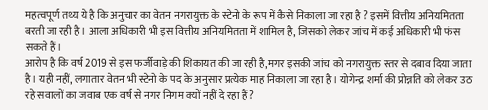महत्वपूर्ण तथ्य ये है कि अनुचार का वेतन नगरायुक्त के स्टेनो के रूप में कैसे निकाला जा रहा है ? इसमें वित्तीय अनियमितता बरती जा रही है। आला अधिकारी भी इस वित्तीय अनियमितता में शामिल है, जिसको लेकर जांच में कई अधिकारी भी फंस सकते हैं।
आरोप है कि वर्ष 2019 से इस फर्जीवाड़े की शिकायत की जा रही है,मगर इसकी जांच को नगरायुक्त स्तर से दबाव दिया जाता है। यही नहीं, लगातार वेतन भी स्टेनो के पद के अनुसार प्रत्येक माह निकाला जा रहा है। योगेन्द्र शर्मा की प्रोन्नति को लेकर उठ रहे सवालों का जवाब एक वर्ष से नगर निगम क्यों नहीं दे रहा हैं?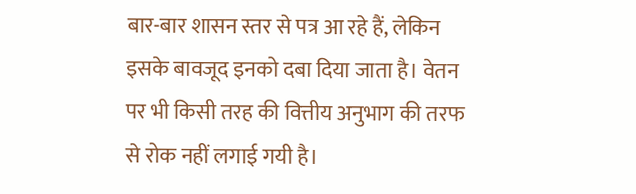बार-बार शासन स्तर से पत्र आ रहे हैं, लेकिन इसके बावजूद इनको दबा दिया जाता है। वेतन पर भी किसी तरह की वित्तीय अनुभाग की तरफ से रोक नहीं लगाई गयी है।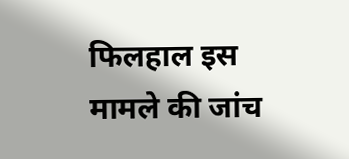फिलहाल इस मामले की जांच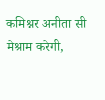कमिश्नर अनीता सी मेश्राम करेगी,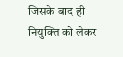जिसके बाद ही नियुक्ति को लेकर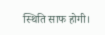स्थिति साफ होगी।